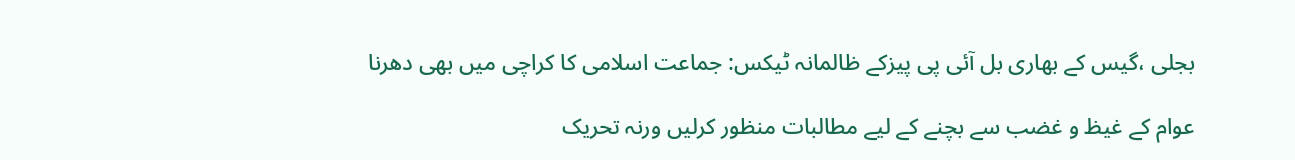بجلی ،گیس کے بھاری بل آئی پی پیزکے ظالمانہ ٹیکس: جماعت اسلامی کا کراچی میں بھی دھرنا

عوام کے غیظ و غضب سے بچنے کے لیے مطالبات منظور کرلیں ورنہ تحریک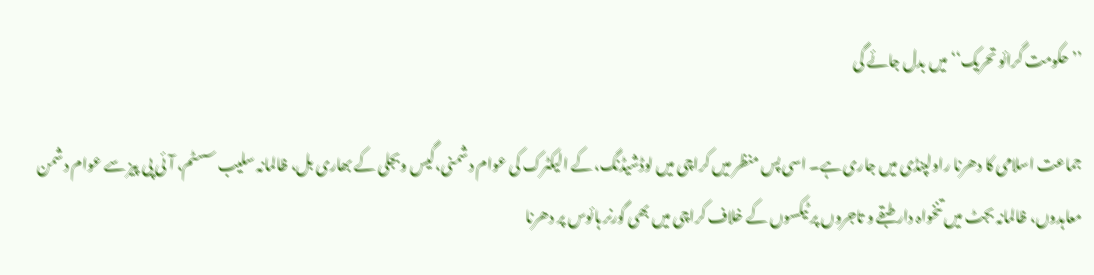’’حکومت گرائو تحریک‘‘ میں بدل جائے گی

جماعت اسلامی کا دھرنا راولپنڈی میں جاری ہے۔ اسی پس منظر میں کراچی میں لوڈشیڈنگ، کے الیکٹرک کی عوام دشمنی،گیس وبجلی کے بھاری بل، ظالمانہ سلیب سسٹم، آئی پی پیز سے عوام دشمن معاہدوں، ظالمانہ بجٹ میں تنخواہ دار طبقے و تاجروں پر ٹیکسوں کے خلاف کراچی میں بھی گورنر ہائوس پر دھرنا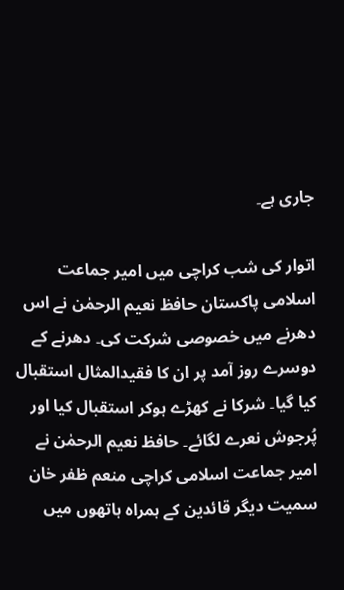جاری ہے۔

اتوار کی شب کراچی میں امیر جماعت اسلامی پاکستان حافظ نعیم الرحمٰن نے اس دھرنے میں خصوصی شرکت کی۔ دھرنے کے دوسرے روز آمد پر ان کا فقیدالمثال استقبال کیا گیا۔ شرکا نے کھڑے ہوکر استقبال کیا اور پُرجوش نعرے لگائے۔ حافظ نعیم الرحمٰن نے امیر جماعت اسلامی کراچی منعم ظفر خان سمیت دیگر قائدین کے ہمراہ ہاتھوں میں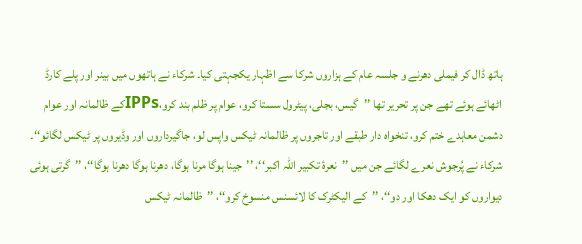ہاتھ ڈال کر فیملی دھرنے و جلسہ عام کے ہزاروں شرکا سے اظہار یکجہتی کیا۔ شرکاء نے ہاتھوں میں بینر اور پلے کارڈ اٹھائے ہوئے تھے جن پر تحریر تھا ’’گیس، بجلی، پیٹرول سستا کرو، عوام پر ظلم بند کرو،IPPsکے ظالمانہ اور عوام دشمن معاہدے ختم کرو، تنخواہ دار طبقے اور تاجروں پر ظالمانہ ٹیکس واپس لو، جاگیرداروں اور وڈیروں پر ٹیکس لگائو‘‘۔ شرکاء نے پُرجوش نعرے لگائے جن میں ’’نعرۂ تکبیر اللہ اکبر‘‘، ’’جینا ہوگا مرنا ہوگا، دھرنا ہوگا دھرنا ہوگا‘‘، ’’گرتی ہوئی دیواروں کو ایک دھکا اور دو‘‘، ’’کے الیکٹرک کا لائسنس منسوخ کرو‘‘، ’’ظالمانہ ٹیکس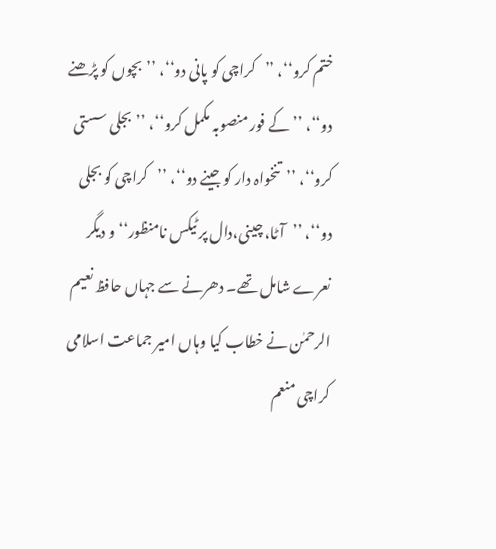ختم کرو‘‘، ’’کراچی کو پانی دو‘‘، ’’بچوں کو پڑھنے دو‘‘، ’’کے فور منصوبہ مکمل کرو‘‘، ’’بجلی سستی کرو‘‘، ’’تنخواہ دار کو جینے دو‘‘، ’’کراچی کو بجلی دو‘‘، ’’آٹا، چینی،دال پر ٹیکس نامنظور‘‘ و دیگر نعرے شامل تھے۔ دھرنے سے جہاں حافظ نعیم الرحمٰن نے خطاب کیا وہاں امیر جماعت اسلامی کراچی منعم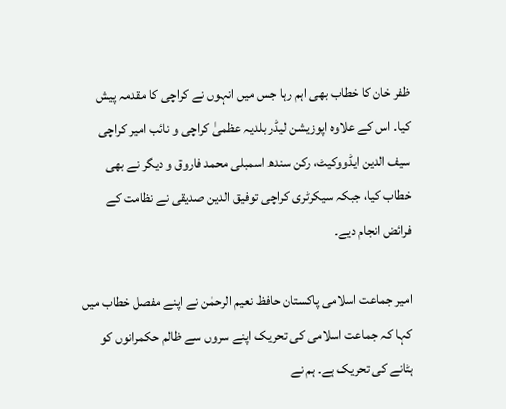ظفر خان کا خطاب بھی اہم رہا جس میں انہوں نے کراچی کا مقدمہ پیش کیا۔ اس کے علاوہ اپوزیشن لیڈر بلدیہ عظمیٰ کراچی و نائب امیر کراچی سیف الدین ایڈووکیٹ، رکن سندھ اسمبلی محمد فاروق و دیگر نے بھی خطاب کیا، جبکہ سیکرٹری کراچی توفیق الدین صدیقی نے نظامت کے فرائض انجام دیے۔

امیر جماعت اسلامی پاکستان حافظ نعیم الرحمٰن نے اپنے مفصل خطاب میں کہا کہ جماعت اسلامی کی تحریک اپنے سروں سے ظالم حکمرانوں کو ہٹانے کی تحریک ہے۔ ہم نے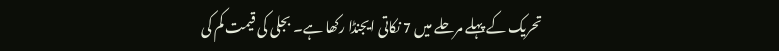تحریک کے پہلے مرحلے میں 7 نکاتی ایجنڈا رکھا ہے۔ بجلی کی قیمت کم کی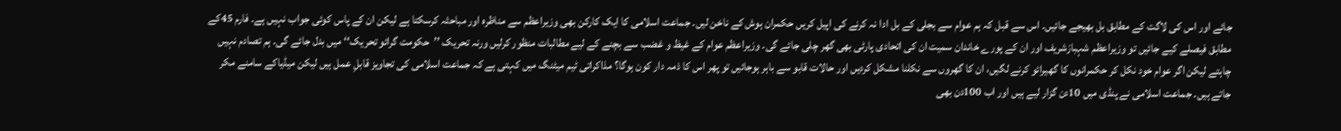جائے اور اس کی لاگت کے مطابق بل بھیجے جائیں۔ اس سے قبل کہ ہم عوام سے بجلی کے بل ادا نہ کرنے کی اپیل کریں حکمران ہوش کے ناخن لیں۔ جماعت اسلامی کا ایک کارکن بھی وزیراعظم سے مناظرہ اور مباحثہ کرسکتا ہے لیکن ان کے پاس کوئی جواب نہیں ہے۔ فارم 45کے مطابق فیصلے کیے جائیں تو وزیراعظم شہبازشریف اور ان کے پورے خاندان سمیت ان کی اتحادی پارٹی بھی گھر چلی جائے گی۔ وزیراعظم عوام کے غیظ و غضب سے بچنے کے لیے مطالبات منظور کرلیں ورنہ تحریک ’’حکومت گرائو تحریک‘‘ میں بدل جائے گی۔ ہم تصادم نہیں چاہتے لیکن اگر عوام خود نکل کر حکمرانوں کا گھیرائو کرنے لگیں، ان کا گھروں سے نکلنا مشکل کردیں اور حالات قابو سے باہر ہوجائیں تو پھر اس کا ذمہ دار کون ہوگا؟ مذاکراتی ٹیم میٹنگ میں کہتی ہے کہ جماعت اسلامی کی تجاویز قابلِ عمل ہیں لیکن میڈیاکے سامنے مکر جاتے ہیں۔ جماعت اسلامی نے پنڈی میں 10دن گزار لیے ہیں اور اب 100دن بھی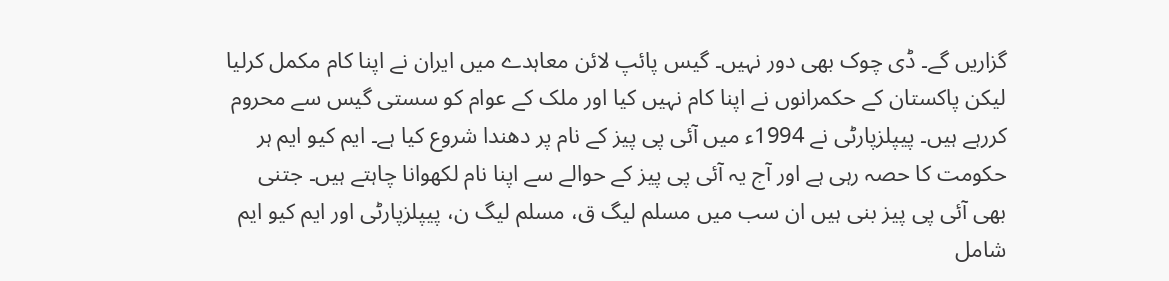گزاریں گے۔ ڈی چوک بھی دور نہیں۔ گیس پائپ لائن معاہدے میں ایران نے اپنا کام مکمل کرلیا لیکن پاکستان کے حکمرانوں نے اپنا کام نہیں کیا اور ملک کے عوام کو سستی گیس سے محروم کررہے ہیں۔ پیپلزپارٹی نے 1994ء میں آئی پی پیز کے نام پر دھندا شروع کیا ہے۔ ایم کیو ایم ہر حکومت کا حصہ رہی ہے اور آج یہ آئی پی پیز کے حوالے سے اپنا نام لکھوانا چاہتے ہیں۔ جتنی بھی آئی پی پیز بنی ہیں ان سب میں مسلم لیگ ق، مسلم لیگ ن، پیپلزپارٹی اور ایم کیو ایم شامل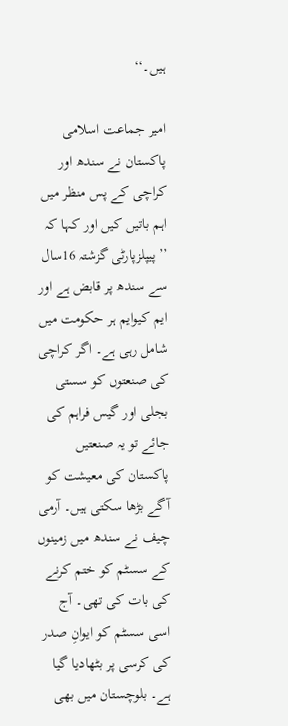ہیں۔‘‘

امیر جماعت اسلامی پاکستان نے سندھ اور کراچی کے پس منظر میں اہم باتیں کیں اور کہا کہ ’’پیپلزپارٹی گزشتہ 16سال سے سندھ پر قابض ہے اور ایم کیوایم ہر حکومت میں شامل رہی ہے۔ اگر کراچی کی صنعتوں کو سستی بجلی اور گیس فراہم کی جائے تو یہ صنعتیں پاکستان کی معیشت کو آگے بڑھا سکتی ہیں۔ آرمی چیف نے سندھ میں زمینوں کے سسٹم کو ختم کرنے کی بات کی تھی۔ آج اسی سسٹم کو ایوانِ صدر کی کرسی پر بٹھادیا گیا ہے۔ بلوچستان میں بھی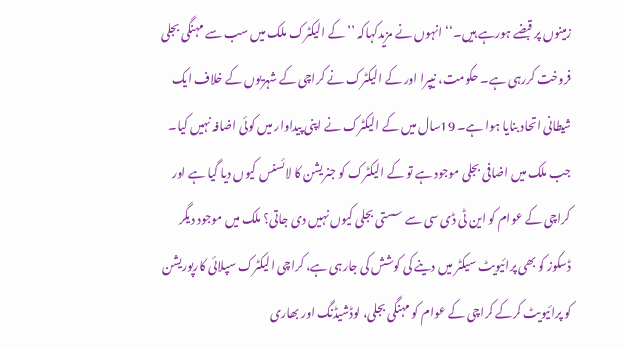زمینوں پر قبضے ہورہے ہیں۔‘‘ انہوں نے مزیدکہاکہ ’’کے الیکٹرک ملک میں سب سے مہنگی بجلی فروخت کررہی ہے۔ حکومت، نیپرا اور کے الیکٹرک نے کراچی کے شہریوں کے خلاف ایک شیطانی اتحاد بنایا ہوا ہے۔ 19سال میں کے الیکٹرک نے اپنی پیداوار میں کوئی اضافہ نہیں کیا۔ جب ملک میں اضافی بجلی موجود ہے تو کے الیکٹرک کو جنریشن کا لائسنس کیوں دیا گیا ہے اور کراچی کے عوام کو این ٹی ڈی سی سے سستی بجلی کیوں نہیں دی جاتی؟ ملک میں موجود دیگر ڈسکوز کو بھی پرائیویٹ سیکٹر میں دینے کی کوشش کی جارہی ہے، کراچی الیکٹرک سپلائی کارپوریشن کو پرائیویٹ کرکے کراچی کے عوام کو مہنگی بجلی، لوڈشیڈنگ اور بھاری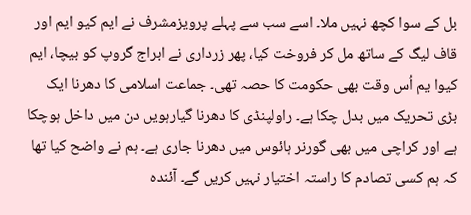بل کے سوا کچھ نہیں ملا۔ اسے سب سے پہلے پرویزمشرف نے ایم کیو ایم اور قاف لیگ کے ساتھ مل کر فروخت کیا، پھر زرداری نے ابراج گروپ کو بیچا، ایم کیوا یم اُس وقت بھی حکومت کا حصہ تھی۔ جماعت اسلامی کا دھرنا ایک بڑی تحریک میں بدل چکا ہے۔ راولپنڈی کا دھرنا گیارہویں دن میں داخل ہوچکا ہے اور کراچی میں بھی گورنر ہائوس میں دھرنا جاری ہے۔ ہم نے واضح کیا تھا کہ ہم کسی تصادم کا راستہ اختیار نہیں کریں گے۔ آئندہ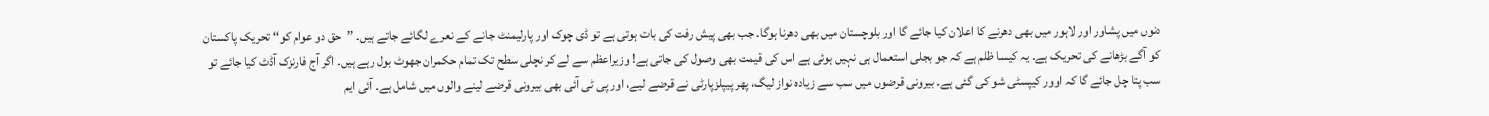دنوں میں پشاور اور لاہور میں بھی دھرنے کا اعلان کیا جائے گا اور بلوچستان میں بھی دھرنا ہوگا۔ جب بھی پیش رفت کی بات ہوتی ہے تو ڈی چوک اور پارلیمنٹ جانے کے نعرے لگائے جاتے ہیں۔ ’’حق دو عوام کو‘‘ تحریک پاکستان کو آگے بڑھانے کی تحریک ہے۔ یہ کیسا ظلم ہے کہ جو بجلی استعمال ہی نہیں ہوئی ہے اس کی قیمت بھی وصول کی جاتی ہے! وزیراعظم سے لے کر نچلی سطح تک تمام حکمران جھوٹ بول رہے ہیں۔ اگر آج فارنزک آڈٹ کیا جائے تو سب پتا چل جائے گا کہ اوور کیپسٹی شو کی گئی ہے۔ بیرونی قرضوں میں سب سے زیادہ نواز لیگ، پھر پیپلزپارٹی نے قرضے لیے، اور پی ٹی آئی بھی بیرونی قرضے لینے والوں میں شامل ہے۔ آئی ایم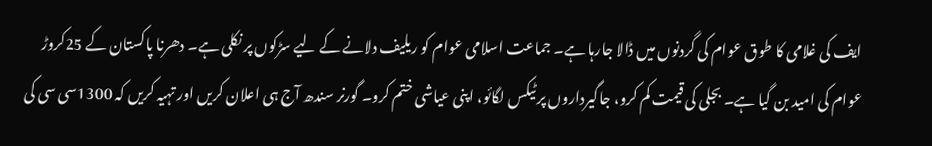ایف کی غلامی کا طوق عوام کی گردنوں میں ڈالا جارہا ہے۔ جماعت اسلامی عوام کو ریلیف دلانے کے لیے سڑکوں پر نکلی ہے۔ دھرنا پاکستان کے 25کروڑ عوام کی امید بن گیا ہے۔ بجلی کی قیمت کم کرو، جاگیرداروں پر ٹیکس لگائو، اپنی عیاشی ختم کرو۔ گورنر سندھ آج ہی اعلان کریں اور تہیہ کریں کہ 1300سی سی کی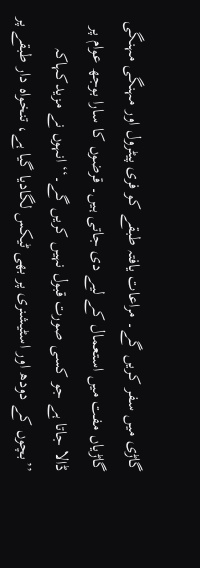گاڑی میں سفر کریں گے۔ مراعات یافتہ طبقے کو فری پیٹرول اور مہنگی مہنگی گاڑیاں مفت میں استعمال کے لیے دی جاتی ہیں۔ قرضوں کا سارا بوجھ عوام پر ڈالا جاتا ہے جو کسی صورت قبول نہیں کریں گے۔‘‘ انہوں نے مزیدکہاکہ ’’بچوں کے دودھ اور اسٹیشنری پر بھی ٹیکس لگادیا گیا ہے، تنخواہ دار طبقے پر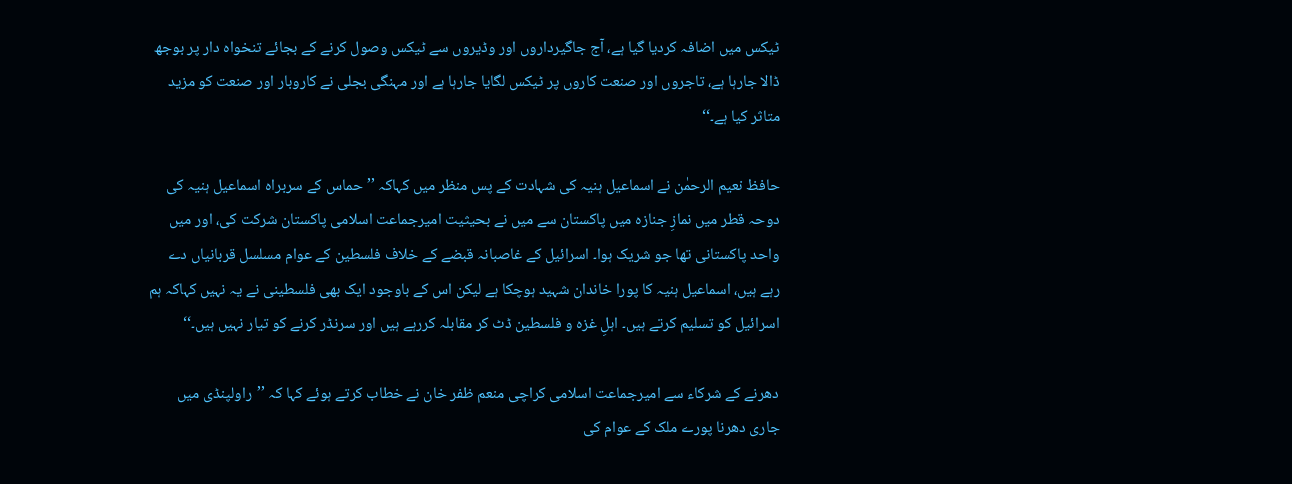ٹیکس میں اضافہ کردیا گیا ہے، آج جاگیرداروں اور وڈیروں سے ٹیکس وصول کرنے کے بجائے تنخواہ دار پر بوجھ ڈالا جارہا ہے، تاجروں اور صنعت کاروں پر ٹیکس لگایا جارہا ہے اور مہنگی بجلی نے کاروبار اور صنعت کو مزید متاثر کیا ہے۔‘‘

حافظ نعیم الرحمٰن نے اسماعیل ہنیہ کی شہادت کے پس منظر میں کہاکہ ’’حماس کے سربراہ اسماعیل ہنیہ کی دوحہ قطر میں نمازِ جنازہ میں پاکستان سے میں نے بحیثیت امیرجماعت اسلامی پاکستان شرکت کی، اور میں واحد پاکستانی تھا جو شریک ہوا۔ اسرائیل کے غاصبانہ قبضے کے خلاف فلسطین کے عوام مسلسل قربانیاں دے رہے ہیں، اسماعیل ہنیہ کا پورا خاندان شہید ہوچکا ہے لیکن اس کے باوجود ایک بھی فلسطینی نے یہ نہیں کہاکہ ہم اسرائیل کو تسلیم کرتے ہیں۔ اہلِ غزہ و فلسطین ڈٹ کر مقابلہ کررہے ہیں اور سرنڈر کرنے کو تیار نہیں ہیں۔‘‘

دھرنے کے شرکاء سے امیرجماعت اسلامی کراچی منعم ظفر خان نے خطاب کرتے ہوئے کہا کہ ’’راولپنڈی میں جاری دھرنا پورے ملک کے عوام کی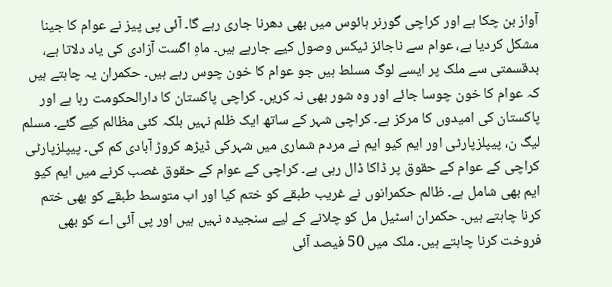آواز بن چکا ہے اور کراچی گورنر ہائوس میں بھی دھرنا جاری رہے گا۔ آئی پی پیز نے عوام کا جینا مشکل کردیا ہے، عوام سے ناجائز ٹیکس وصول کیے جارہے ہیں۔ ماہِ اگست آزادی کی یاد دلاتا ہے، بدقسمتی سے ملک پر ایسے لوگ مسلط ہیں جو عوام کا خون چوس رہے ہیں۔ حکمران یہ چاہتے ہیں کہ عوام کا خون چوسا جائے اور وہ شور بھی نہ کریں۔ کراچی پاکستان کا دارالحکومت رہا ہے اور پاکستان کی امیدوں کا مرکز ہے۔ کراچی شہر کے ساتھ ایک ظلم نہیں بلکہ کئی مظالم کیے گئے۔ مسلم لیگ ن، پیپلزپارٹی اور ایم کیو ایم نے مردم شماری میں شہرکی ڈیڑھ کروڑ آبادی کم کی۔ پیپلزپارٹی کراچی کے عوام کے حقوق پر ڈاکا ڈال رہی ہے۔ کراچی کے عوام کے حقوق غصب کرنے میں ایم کیو ایم بھی شامل ہے۔ ظالم حکمرانوں نے غریب طبقے کو ختم کیا اور اب متوسط طبقے کو بھی ختم کرنا چاہتے ہیں۔ حکمران اسٹیل مل کو چلانے کے لیے سنجیدہ نہیں ہیں اور پی آئی اے کو بھی فروخت کرنا چاہتے ہیں۔ ملک میں 50 فیصد آئی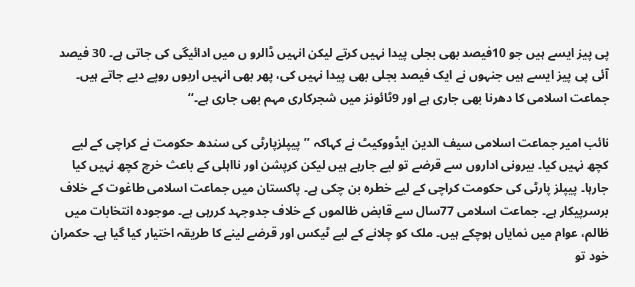پی پیز ایسے ہیں جو 10فیصد بھی بجلی پیدا نہیں کرتے لیکن انہیں ڈالرو ں میں ادائیگی کی جاتی ہے۔ 30 فیصد آئی پی پیز ایسے ہیں جنہوں نے ایک فیصد بجلی بھی پیدا نہیں کی، پھر بھی انہیں اربوں روپے دیے جاتے ہیں۔ جماعت اسلامی کا دھرنا بھی جاری ہے اور 9ٹائونز میں شجرکاری مہم بھی جاری ہے۔‘‘

نائب امیر جماعت اسلامی سیف الدین ایڈووکیٹ نے کہاکہ ’’پیپلزپارٹی کی سندھ حکومت نے کراچی کے لیے کچھ نہیں کیا۔ بیرونی اداروں سے قرضے تو لیے جارہے ہیں لیکن کرپشن اور نااہلی کے باعث خرچ کچھ نہیں کیا جارہا۔ پیپلز پارٹی کی حکومت کراچی کے لیے خطرہ بن چکی ہے۔ پاکستان میں جماعت اسلامی طاغوت کے خلاف برسرپیکار ہے۔ جماعت اسلامی 77سال سے قابض ظالموں کے خلاف جدوجہد کررہی ہے۔ موجودہ انتخابات میں ظالم، عوام میں نمایاں ہوچکے ہیں۔ ملک کو چلانے کے لیے ٹیکس اور قرضے لینے کا طریقہ اختیار کیا گیا ہے۔ حکمران خود تو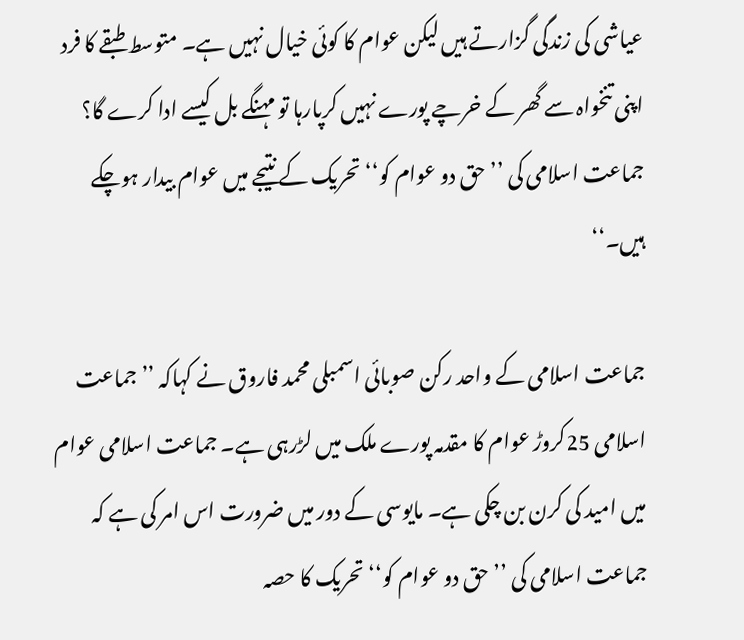عیاشی کی زندگی گزارتے ہیں لیکن عوام کا کوئی خیال نہیں ہے۔ متوسط طبقے کا فرد اپنی تنخواہ سے گھر کے خرچے پورے نہیں کرپارہا تو مہنگے بل کیسے ادا کرے گا؟ جماعت اسلامی کی ’’حق دو عوام کو‘‘ تحریک کے نتیجے میں عوام بیدار ہوچکے ہیں۔‘‘

جماعت اسلامی کے واحد رکن صوبائی اسمبلی محمد فاروق نے کہاکہ ’’جماعت اسلامی 25کروڑ عوام کا مقدمہ پورے ملک میں لڑرہی ہے۔ جماعت اسلامی عوام میں امید کی کرن بن چکی ہے۔ مایوسی کے دور میں ضرورت اس امر کی ہے کہ جماعت اسلامی کی ’’حق دو عوام کو‘‘ تحریک کا حصہ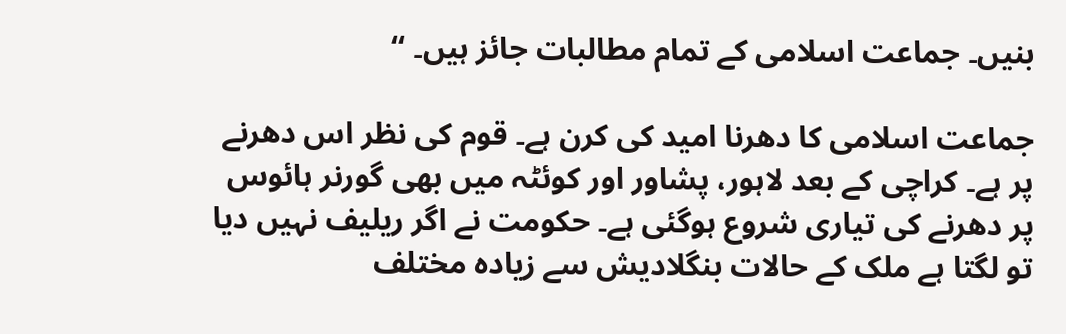بنیں۔ جماعت اسلامی کے تمام مطالبات جائز ہیں۔ ‘‘

جماعت اسلامی کا دھرنا امید کی کرن ہے۔ قوم کی نظر اس دھرنے پر ہے۔ کراچی کے بعد لاہور، پشاور اور کوئٹہ میں بھی گورنر ہائوس پر دھرنے کی تیاری شروع ہوگئی ہے۔ حکومت نے اگر ریلیف نہیں دیا تو لگتا ہے ملک کے حالات بنگلادیش سے زیادہ مختلف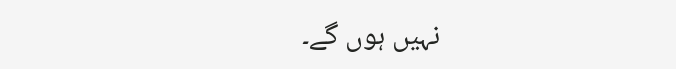نہیں ہوں گے۔